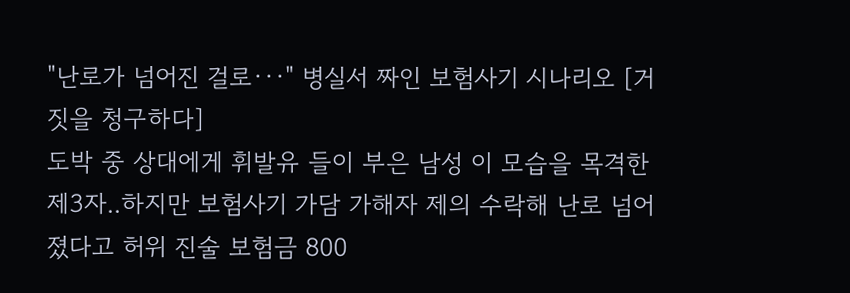"난로가 넘어진 걸로···" 병실서 짜인 보험사기 시나리오 [거짓을 청구하다]
도박 중 상대에게 휘발유 들이 부은 남성 이 모습을 목격한 제3자..하지만 보험사기 가담 가해자 제의 수락해 난로 넘어졌다고 허위 진술 보험금 800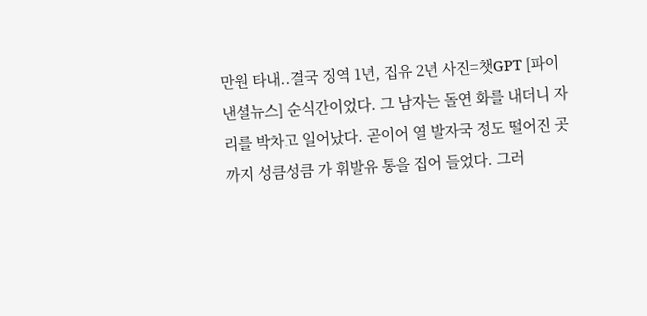만원 타내..결국 징역 1년, 집유 2년 사진=챗GPT [파이낸셜뉴스] 순식간이었다. 그 남자는 돌연 화를 내더니 자리를 박차고 일어났다. 곧이어 열 발자국 정도 떨어진 곳까지 성큼성큼 가 휘발유 통을 집어 들었다. 그러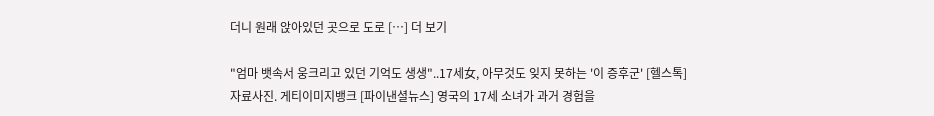더니 원래 앉아있던 곳으로 도로 […] 더 보기

"엄마 뱃속서 웅크리고 있던 기억도 생생"..17세女, 아무것도 잊지 못하는 '이 증후군' [헬스톡]
자료사진. 게티이미지뱅크 [파이낸셜뉴스] 영국의 17세 소녀가 과거 경험을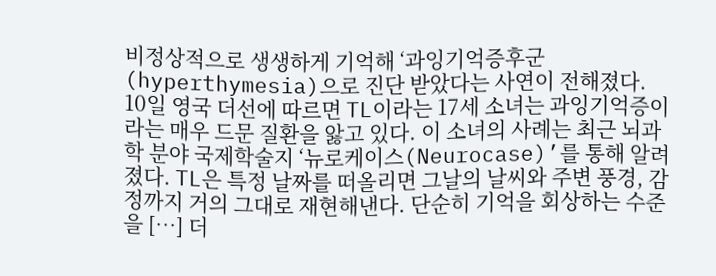비정상적으로 생생하게 기억해 ‘과잉기억증후군(hyperthymesia)으로 진단 받았다는 사연이 전해졌다. 10일 영국 더선에 따르면 TL이라는 17세 소녀는 과잉기억증이라는 매우 드문 질환을 앓고 있다. 이 소녀의 사례는 최근 뇌과학 분야 국제학술지 ‘뉴로케이스(Neurocase)’를 통해 알려졌다. TL은 특정 날짜를 떠올리면 그날의 날씨와 주변 풍경, 감정까지 거의 그대로 재현해낸다. 단순히 기억을 회상하는 수준을 […] 더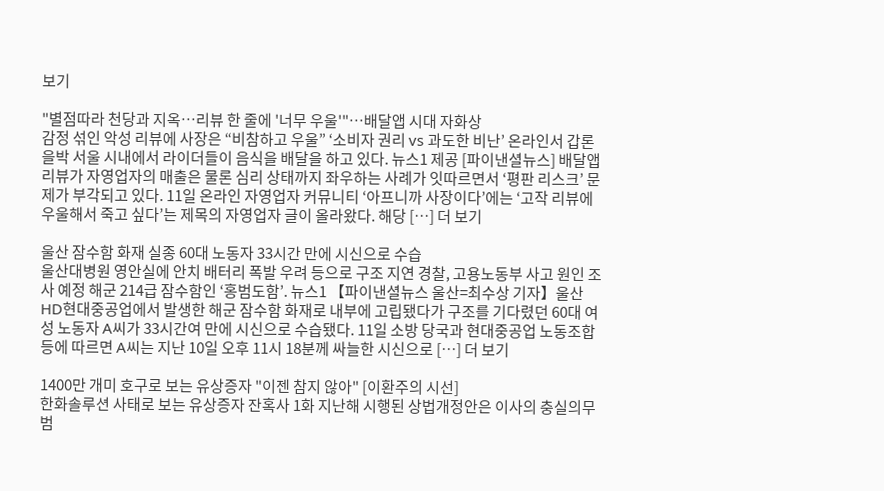보기

"별점따라 천당과 지옥…리뷰 한 줄에 '너무 우울'"…배달앱 시대 자화상
감정 섞인 악성 리뷰에 사장은 “비참하고 우울” ‘소비자 권리 vs 과도한 비난’ 온라인서 갑론을박 서울 시내에서 라이더들이 음식을 배달을 하고 있다. 뉴스1 제공 [파이낸셜뉴스] 배달앱 리뷰가 자영업자의 매출은 물론 심리 상태까지 좌우하는 사례가 잇따르면서 ‘평판 리스크’ 문제가 부각되고 있다. 11일 온라인 자영업자 커뮤니티 ‘아프니까 사장이다’에는 ‘고작 리뷰에 우울해서 죽고 싶다’는 제목의 자영업자 글이 올라왔다. 해당 […] 더 보기

울산 잠수함 화재 실종 60대 노동자 33시간 만에 시신으로 수습
울산대병원 영안실에 안치 배터리 폭발 우려 등으로 구조 지연 경찰, 고용노동부 사고 원인 조사 예정 해군 214급 잠수함인 ‘홍범도함’. 뉴스1 【파이낸셜뉴스 울산=최수상 기자】울산 HD현대중공업에서 발생한 해군 잠수함 화재로 내부에 고립됐다가 구조를 기다렸던 60대 여성 노동자 A씨가 33시간여 만에 시신으로 수습됐다. 11일 소방 당국과 현대중공업 노동조합 등에 따르면 A씨는 지난 10일 오후 11시 18분께 싸늘한 시신으로 […] 더 보기

1400만 개미 호구로 보는 유상증자 "이젠 참지 않아" [이환주의 시선]
한화솔루션 사태로 보는 유상증자 잔혹사 1화 지난해 시행된 상법개정안은 이사의 충실의무 범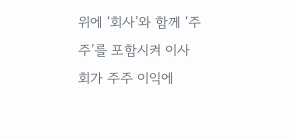위에 ‘회사’와 함께 ‘주주’를 포함시켜 이사회가 주주 이익에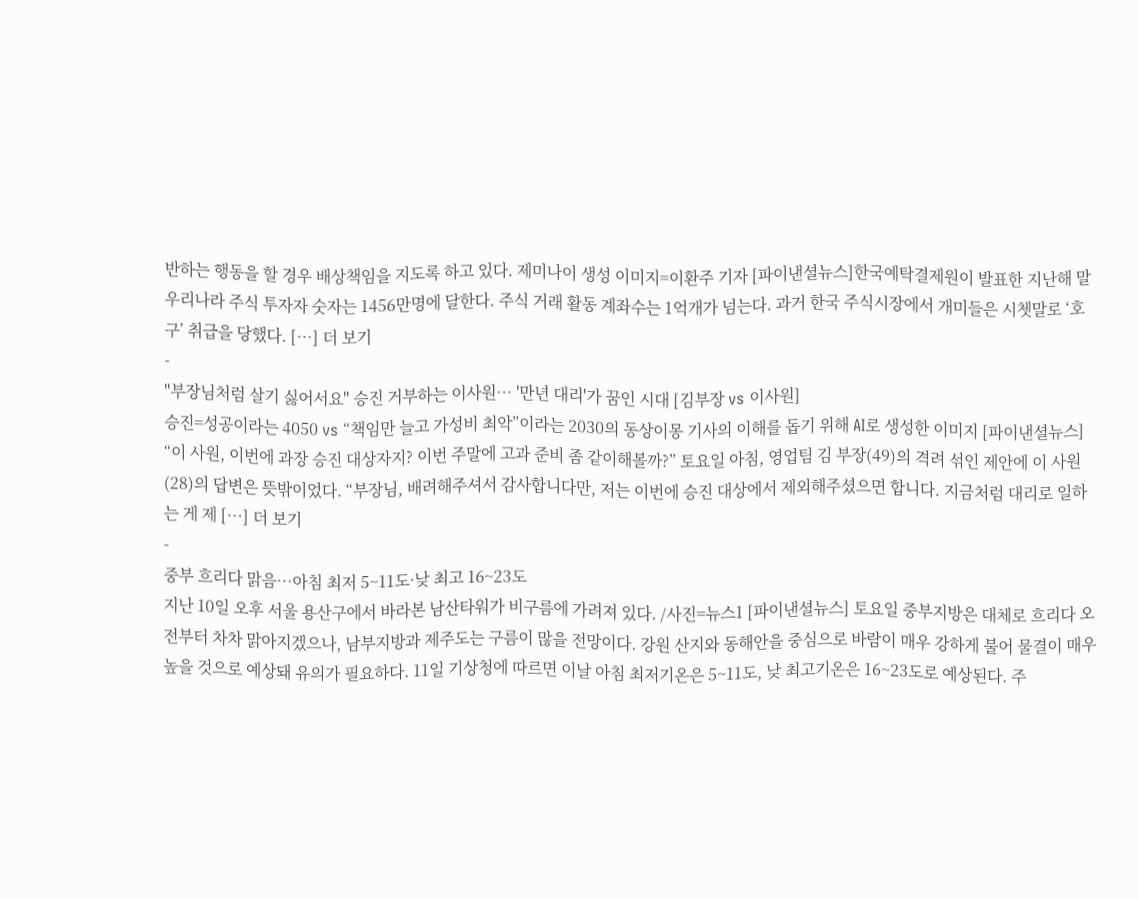반하는 행동을 할 경우 배상책임을 지도록 하고 있다. 제미나이 생성 이미지=이환주 기자 [파이낸셜뉴스]한국예탁결제원이 발표한 지난해 말 우리나라 주식 투자자 숫자는 1456만명에 달한다. 주식 거래 활동 계좌수는 1억개가 넘는다. 과거 한국 주식시장에서 개미들은 시쳇말로 ‘호구’ 취급을 당했다. […] 더 보기
-
"부장님처럼 살기 싫어서요" 승진 거부하는 이사원… '만년 대리'가 꿈인 시대 [김부장 vs 이사원]
승진=성공이라는 4050 vs “책임만 늘고 가성비 최악”이라는 2030의 동상이몽 기사의 이해를 돕기 위해 AI로 생성한 이미지 [파이낸셜뉴스] “이 사원, 이번에 과장 승진 대상자지? 이번 주말에 고과 준비 좀 같이해볼까?” 토요일 아침, 영업팀 김 부장(49)의 격려 섞인 제안에 이 사원(28)의 답변은 뜻밖이었다. “부장님, 배려해주셔서 감사합니다만, 저는 이번에 승진 대상에서 제외해주셨으면 합니다. 지금처럼 대리로 일하는 게 제 […] 더 보기
-
중부 흐리다 맑음…아침 최저 5~11도·낮 최고 16~23도
지난 10일 오후 서울 용산구에서 바라본 남산타워가 비구름에 가려져 있다. /사진=뉴스1 [파이낸셜뉴스] 토요일 중부지방은 대체로 흐리다 오전부터 차차 맑아지겠으나, 남부지방과 제주도는 구름이 많을 전망이다. 강원 산지와 동해안을 중심으로 바람이 매우 강하게 불어 물결이 매우 높을 것으로 예상돼 유의가 필요하다. 11일 기상청에 따르면 이날 아침 최저기온은 5~11도, 낮 최고기온은 16~23도로 예상된다. 주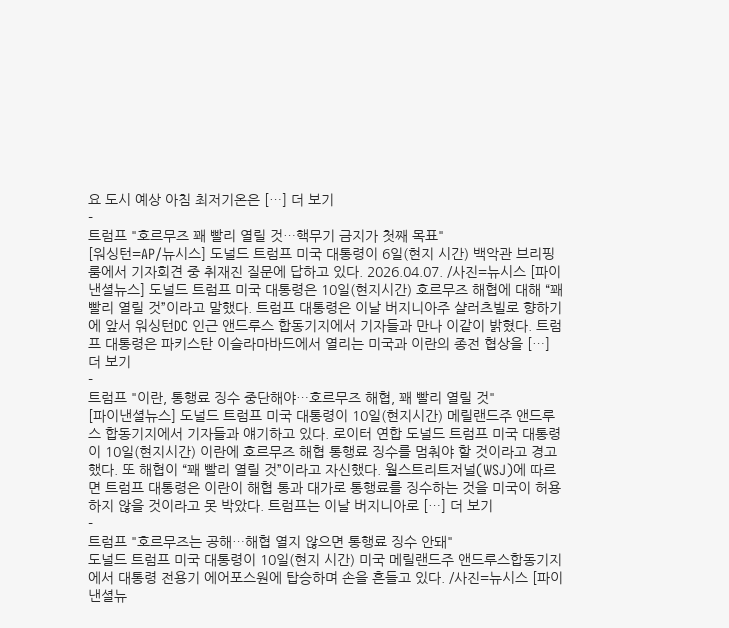요 도시 예상 아침 최저기온은 […] 더 보기
-
트럼프 "호르무즈 꽤 빨리 열릴 것…핵무기 금지가 첫째 목표"
[워싱턴=AP/뉴시스] 도널드 트럼프 미국 대통령이 6일(현지 시간) 백악관 브리핑룸에서 기자회견 중 취재진 질문에 답하고 있다. 2026.04.07. /사진=뉴시스 [파이낸셜뉴스] 도널드 트럼프 미국 대통령은 10일(현지시간) 호르무즈 해협에 대해 “꽤 빨리 열릴 것”이라고 말했다. 트럼프 대통령은 이날 버지니아주 샬러츠빌로 향하기에 앞서 워싱턴DC 인근 앤드루스 합동기지에서 기자들과 만나 이같이 밝혔다. 트럼프 대통령은 파키스탄 이슬라마바드에서 열리는 미국과 이란의 종전 협상을 […] 더 보기
-
트럼프 "이란, 통행료 징수 중단해야…호르무즈 해협, 꽤 빨리 열릴 것"
[파이낸셜뉴스] 도널드 트럼프 미국 대통령이 10일(현지시간) 메릴랜드주 앤드루스 합동기지에서 기자들과 얘기하고 있다. 로이터 연합 도널드 트럼프 미국 대통령이 10일(현지시간) 이란에 호르무즈 해협 통행료 징수를 멈춰야 할 것이라고 경고했다. 또 해협이 “꽤 빨리 열릴 것”이라고 자신했다. 월스트리트저널(WSJ)에 따르면 트럼프 대통령은 이란이 해협 통과 대가로 통행료를 징수하는 것을 미국이 허용하지 않을 것이라고 못 박았다. 트럼프는 이날 버지니아로 […] 더 보기
-
트럼프 "호르무즈는 공해…해협 열지 않으면 통행료 징수 안돼"
도널드 트럼프 미국 대통령이 10일(현지 시간) 미국 메릴랜드주 앤드루스합동기지에서 대통령 전용기 에어포스원에 탑승하며 손을 흔들고 있다. /사진=뉴시스 [파이낸셜뉴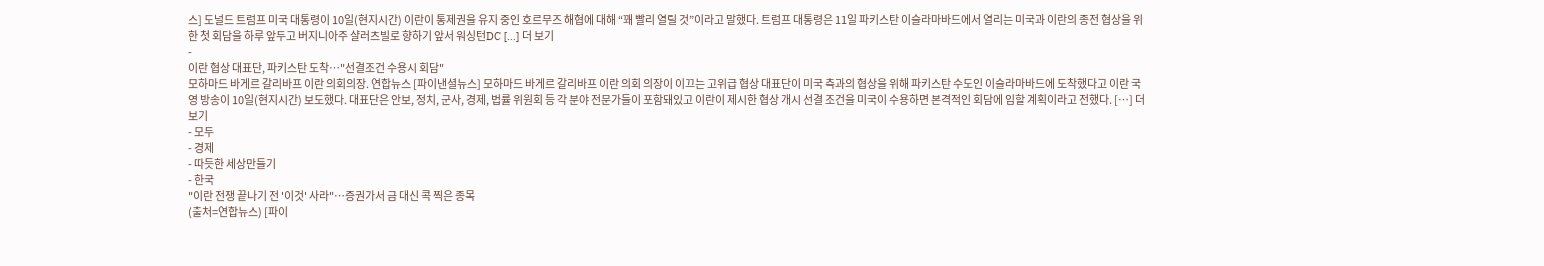스] 도널드 트럼프 미국 대통령이 10일(현지시간) 이란이 통제권을 유지 중인 호르무즈 해협에 대해 “꽤 빨리 열릴 것”이라고 말했다. 트럼프 대통령은 11일 파키스탄 이슬라마바드에서 열리는 미국과 이란의 종전 협상을 위한 첫 회담을 하루 앞두고 버지니아주 샬러츠빌로 향하기 앞서 워싱턴DC […] 더 보기
-
이란 협상 대표단, 파키스탄 도착…"선결조건 수용시 회담"
모하마드 바게르 갈리바프 이란 의회의장. 연합뉴스 [파이낸셜뉴스] 모하마드 바게르 갈리바프 이란 의회 의장이 이끄는 고위급 협상 대표단이 미국 측과의 협상을 위해 파키스탄 수도인 이슬라마바드에 도착했다고 이란 국영 방송이 10일(현지시간) 보도했다. 대표단은 안보, 정치, 군사, 경제, 법률 위원회 등 각 분야 전문가들이 포함돼있고 이란이 제시한 협상 개시 선결 조건을 미국이 수용하면 본격적인 회담에 임할 계획이라고 전했다. […] 더 보기
- 모두
- 경제
- 따듯한 세상만들기
- 한국
"이란 전쟁 끝나기 전 '이것' 사라"…증권가서 금 대신 콕 찍은 종목
(출처=연합뉴스) [파이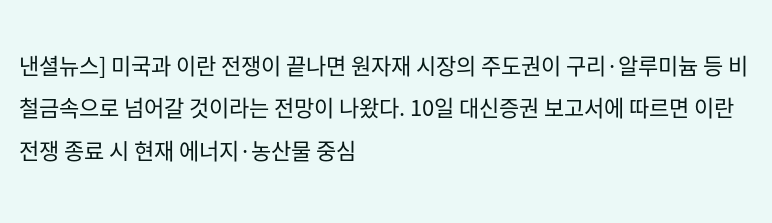낸셜뉴스] 미국과 이란 전쟁이 끝나면 원자재 시장의 주도권이 구리·알루미늄 등 비철금속으로 넘어갈 것이라는 전망이 나왔다. 10일 대신증권 보고서에 따르면 이란 전쟁 종료 시 현재 에너지·농산물 중심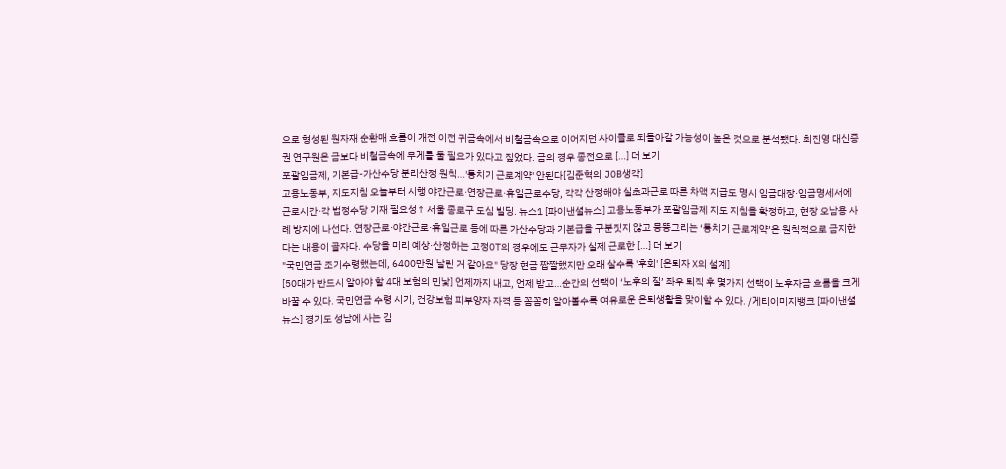으로 형성된 원자재 순환매 흐름이 개전 이전 귀금속에서 비철금속으로 이어지던 사이클로 되돌아갈 가능성이 높은 것으로 분석됐다. 최진영 대신증권 연구원은 금보다 비철금속에 무게를 둘 필요가 있다고 짚었다. 금의 경우 종전으로 […] 더 보기
포괄임금제, 기본급-가산수당 분리산정 원칙…'퉁치기 근로계약' 안된다[김준혁의 JOB생각]
고용노동부, 지도지침 오늘부터 시행 야간근로·연장근로·휴일근로수당, 각각 산정해야 실초과근로 따른 차액 지급도 명시 임금대장·임금명세서에 근로시간·각 법정수당 기재 필요성↑ 서울 종로구 도심 빌딩. 뉴스1 [파이낸셜뉴스] 고용노동부가 포괄임금제 지도 지침을 확정하고, 현장 오남용 사례 방지에 나선다. 연장근로·야간근로·휴일근로 등에 따른 가산수당과 기본급을 구분짓지 않고 뭉뚱그리는 ‘퉁치기 근로계약’은 원칙적으로 금지한다는 내용이 골자다. 수당을 미리 예상·산정하는 고정OT의 경우에도 근무자가 실제 근로한 […] 더 보기
"국민연금 조기수령했는데, 6400만원 날린 거 같아요" 당장 현금 짭짤했지만 오래 살수록 '후회' [은퇴자 X의 설계]
[50대가 반드시 알아야 할 4대 보험의 민낯] 언제까지 내고, 언제 받고…순간의 선택이 ‘노후의 질’ 좌우 퇴직 후 몇가지 선택이 노후자금 흐름을 크게 바꿀 수 있다. 국민연금 수령 시기, 건강보험 피부양자 자격 등 꼼꼼히 알아볼수록 여유로운 은퇴생활을 맞이할 수 있다. /게티이미지뱅크 [파이낸셜뉴스] 경기도 성남에 사는 김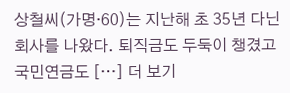상철씨(가명·60)는 지난해 초 35년 다닌 회사를 나왔다. 퇴직금도 두둑이 챙겼고 국민연금도 […] 더 보기